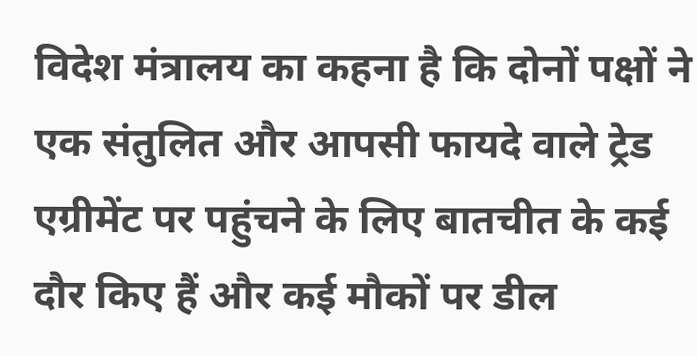विदेश मंत्रालय का कहना है कि दोनों पक्षों ने एक संतुलित और आपसी फायदे वाले ट्रेड एग्रीमेंट पर पहुंचने के लिए बातचीत के कई दौर किए हैं और कई मौकों पर डील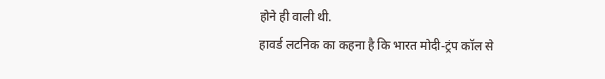होने ही वाली थी.
हावर्ड लटनिक का कहना है कि भारत मोदी-ट्रंप कॉल से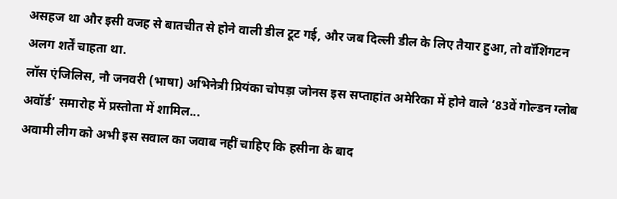असहज था और इसी वजह से बातचीत से होने वाली डील टूट गई, और जब दिल्ली डील के लिए तैयार हुआ, तो वॉशिंगटन अलग शर्तें चाहता था.
लॉस एंजिलिस, नौ जनवरी (भाषा) अभिनेत्री प्रियंका चोपड़ा जोनस इस सप्ताहांत अमेरिका में होने वाले ‘83वें गोल्डन ग्लोब अवॉर्ड’ समारोह में प्रस्तोता में शामिल...
अवामी लीग को अभी इस सवाल का जवाब नहीं चाहिए कि हसीना के बाद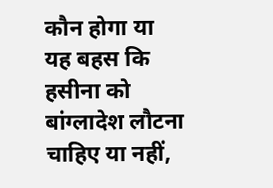कौन होगा या यह बहस कि हसीना को बांग्लादेश लौटना चाहिए या नहीं,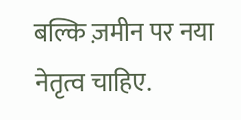बल्कि ज़मीन पर नया नेतृत्व चाहिए.